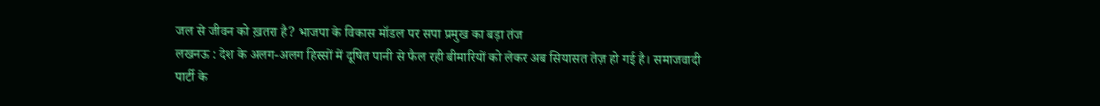जल से जीवन को ख़तरा है? भाजपा के विकास मॉडल पर सपा प्रमुख का बड़ा तंज
लखनऊ : देश के अलग-अलग हिस्सों में दूषित पानी से फैल रही बीमारियों को लेकर अब सियासत तेज़ हो गई है। समाजवादी पार्टी के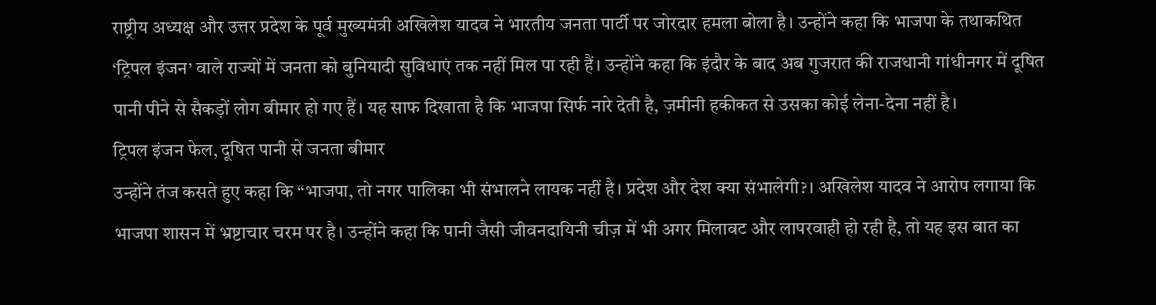राष्ट्रीय अध्यक्ष और उत्तर प्रदेश के पूर्व मुख्यमंत्री अखिलेश यादव ने भारतीय जनता पार्टी पर जोरदार हमला बोला है। उन्होंने कहा कि भाजपा के तथाकथित ‘ट्रिपल इंजन’ वाले राज्यों में जनता को बुनियादी सुविधाएं तक नहीं मिल पा रही हैं। उन्होंने कहा कि इंदौर के बाद अब गुजरात की राजधानी गांधीनगर में दूषित पानी पीने से सैकड़ों लोग बीमार हो गए हैं। यह साफ दिखाता है कि भाजपा सिर्फ नारे देती है, ज़मीनी हकीकत से उसका कोई लेना-देना नहीं है।
ट्रिपल इंजन फेल, दूषित पानी से जनता बीमार
उन्होंने तंज कसते हुए कहा कि “भाजपा, तो नगर पालिका भी संभालने लायक नहीं है। प्रदेश और देश क्या संभालेगी?। अखिलेश यादव ने आरोप लगाया कि भाजपा शासन में भ्रष्टाचार चरम पर है। उन्होंने कहा कि पानी जैसी जीवनदायिनी चीज़ में भी अगर मिलावट और लापरवाही हो रही है, तो यह इस बात का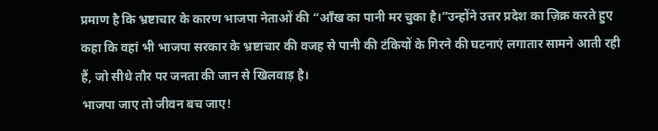प्रमाण है कि भ्रष्टाचार के कारण भाजपा नेताओं की “आँख का पानी मर चुका है।”उन्होंने उत्तर प्रदेश का ज़िक्र करते हुए कहा कि वहां भी भाजपा सरकार के भ्रष्टाचार की वजह से पानी की टंकियों के गिरने की घटनाएं लगातार सामने आती रही हैं, जो सीधे तौर पर जनता की जान से खिलवाड़ है।
भाजपा जाए तो जीवन बच जाए!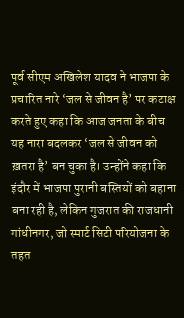पूर्व सीएम अखिलेश यादव ने भाजपा के प्रचारित नारे ‘जल से जीवन है’ पर कटाक्ष करते हुए कहा कि आज जनता के बीच यह नारा बदलकर ‘जल से जीवन को ख़तरा है’ बन चुका है। उन्होंने कहा कि इंदौर में भाजपा पुरानी बस्तियों को बहाना बना रही है, लेकिन गुजरात की राजधानी गांधीनगर, जो स्मार्ट सिटी परियोजना के तहत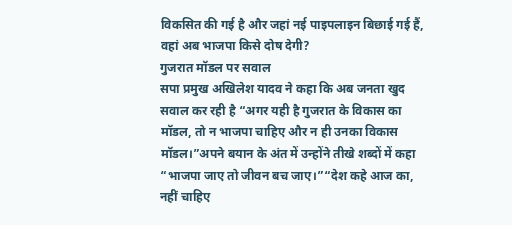विकसित की गई है और जहां नई पाइपलाइन बिछाई गई हैं, वहां अब भाजपा किसे दोष देगी?
गुजरात मॉडल पर सवाल
सपा प्रमुख अखिलेश यादव ने कहा कि अब जनता खुद सवाल कर रही है “अगर यही है गुजरात के विकास का मॉडल, तो न भाजपा चाहिए और न ही उनका विकास मॉडल।”अपने बयान के अंत में उन्होंने तीखे शब्दों में कहा “भाजपा जाए तो जीवन बच जाए।”“देश कहे आज का, नहीं चाहिए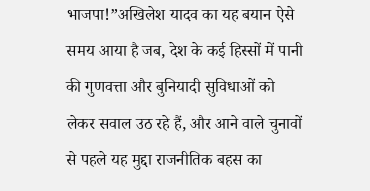भाजपा!”अखिलेश यादव का यह बयान ऐसे समय आया है जब, देश के कई हिस्सों में पानी की गुणवत्ता और बुनियादी सुविधाओं को लेकर सवाल उठ रहे हैं, और आने वाले चुनावों से पहले यह मुद्दा राजनीतिक बहस का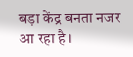बड़ा केंद्र बनता नजर आ रहा है।